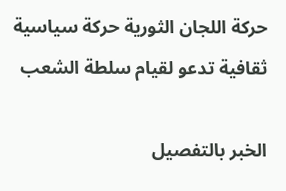حركة اللجان الثورية حركة سياسية ثقافية تدعو لقيام سلطة الشعب

الخبر بالتفصيل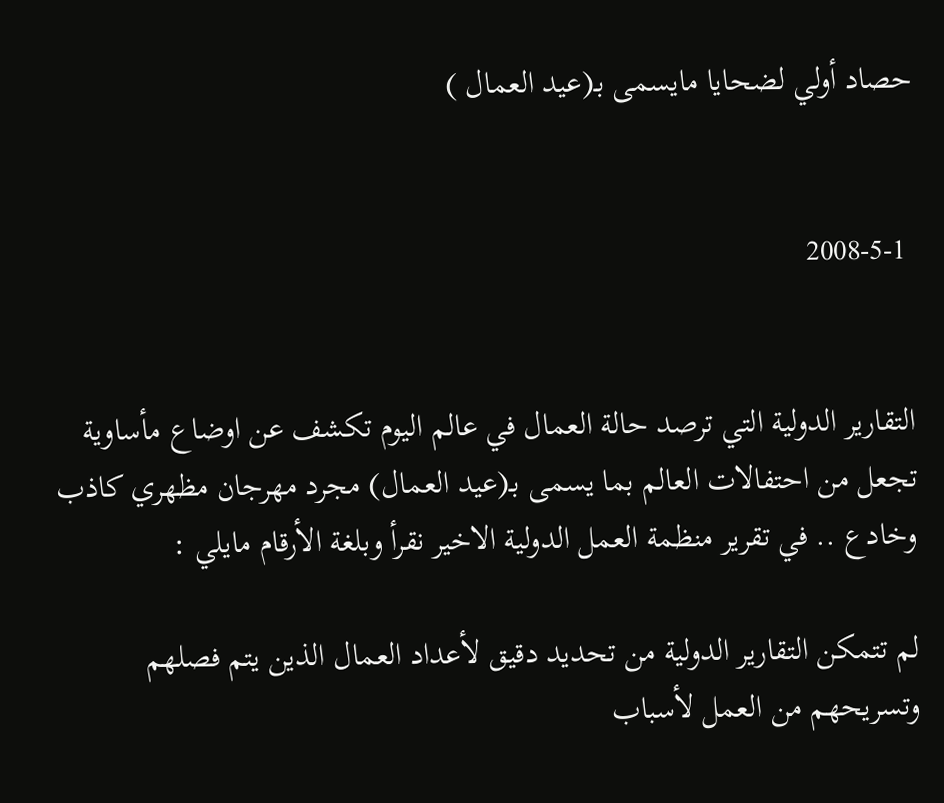حصاد أولي لضحايا مايسمى بـ(عيد العمال )


 2008-5-1


التقارير الدولية التي ترصد حالة العمال في عالم اليوم تكشف عن اوضاع مأساوية تجعل من احتفالات العالم بما يسمى بـ(عيد العمال) مجرد مهرجان مظهري كاذب وخادع .. في تقرير منظمة العمل الدولية الاخير نقرأ وبلغة الأرقام مايلي :

لم تتمكن التقارير الدولية من تحديد دقيق لأعداد العمال الذين يتم فصلهم وتسريحهم من العمل لأسباب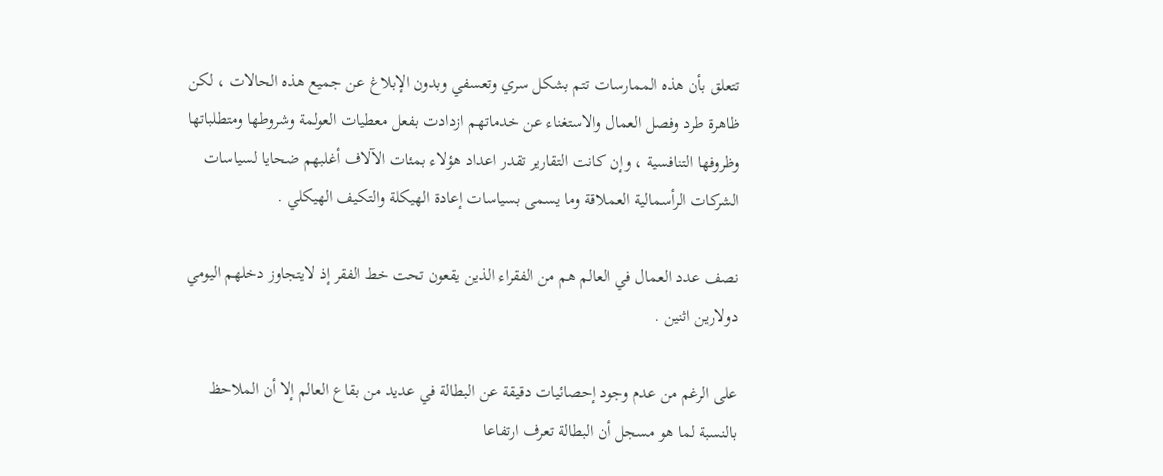تتعلق بأن هذه الممارسات تتم بشكل سري وتعسفي وبدون الإبلاغ عن جميع هذه الحالات ، لكن ظاهرة طرد وفصل العمال والاستغناء عن خدماتهم ازدادت بفعل معطيات العولمة وشروطها ومتطلباتها وظروفها التنافسية ، وإن كانت التقارير تقدر اعداد هؤلاء بمئات الآلاف أغلبهم ضحايا لسياسات الشركات الرأسمالية العملاقة وما يسمى بسياسات إعادة الهيكلة والتكيف الهيكلي .

نصف عدد العمال في العالم هم من الفقراء الذين يقعون تحت خط الفقر إذ لايتجاوز دخلهم اليومي دولارين اثنين .

على الرغم من عدم وجود إحصائيات دقيقة عن البطالة في عديد من بقاع العالم إلا أن الملاحظ بالنسبة لما هو مسجل أن البطالة تعرف ارتفاعا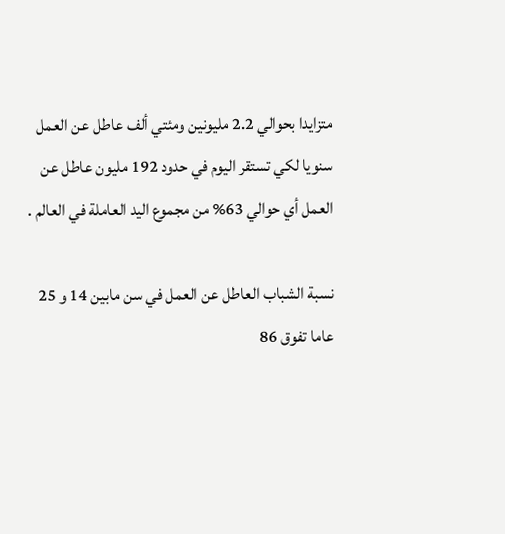متزايدا بحوالي 2.2 مليونين ومئتي ألف عاطل عن العمل سنويا لكي تستقر اليوم في حدود 192 مليون عاطل عن العمل أي حوالي 63% من مجموع اليد العاملة في العالم .

نسبة الشباب العاطل عن العمل في سن مابين 14 و 25 عاما تفوق 86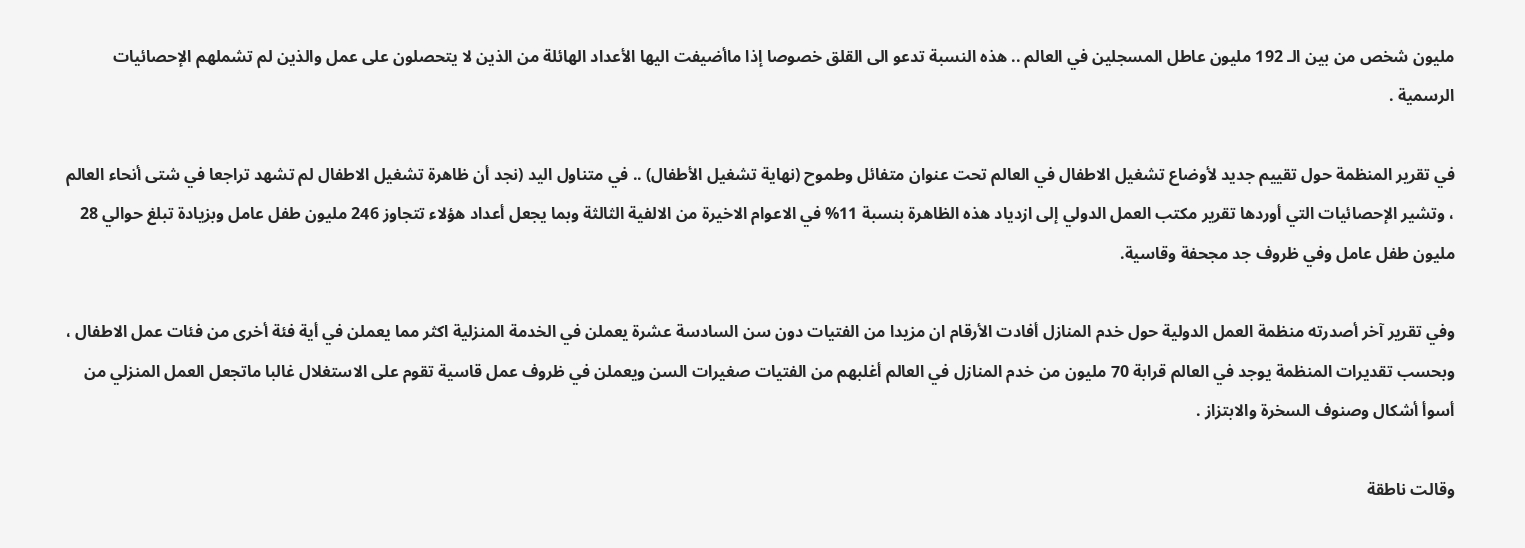مليون شخص من بين الـ 192 مليون عاطل المسجلين في العالم .. هذه النسبة تدعو الى القلق خصوصا إذا ماأضيفت اليها الأعداد الهائلة من الذين لا يتحصلون على عمل والذين لم تشملهم الإحصائيات الرسمية .

في تقرير المنظمة حول تقييم جديد لأوضاع تشغيل الاطفال في العالم تحت عنوان متفائل وطموح (نهاية تشغيل الأطفال) .. في متناول اليد (نجد أن ظاهرة تشغيل الاطفال لم تشهد تراجعا في شتى أنحاء العالم ، وتشير الإحصائيات التي أوردها تقرير مكتب العمل الدولي إلى ازدياد هذه الظاهرة بنسبة 11% في الاعوام الاخيرة من الالفية الثالثة وبما يجعل أعداد هؤلاء تتجاوز 246 مليون طفل عامل وبزيادة تبلغ حوالي 28 مليون طفل عامل وفي ظروف جد مجحفة وقاسية.

وفي تقرير آخر أصدرته منظمة العمل الدولية حول خدم المنازل أفادت الأرقام ان مزيدا من الفتيات دون سن السادسة عشرة يعملن في الخدمة المنزلية اكثر مما يعملن في أية فئة أخرى من فئات عمل الاطفال ، وبحسب تقديرات المنظمة يوجد في العالم قرابة 70 مليون من خدم المنازل في العالم أغلبهم من الفتيات صغيرات السن ويعملن في ظروف عمل قاسية تقوم على الاستغلال غالبا ماتجعل العمل المنزلي من أسوأ أشكال وصنوف السخرة والابتزاز .

وقالت ناطقة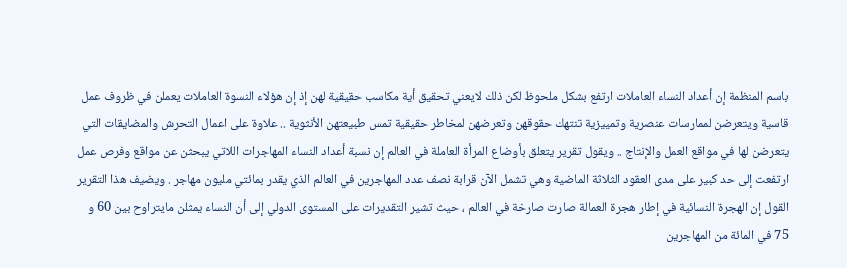باسم المنظمة إن أعداد النساء العاملات ارتفع بشكل ملحوظ لكن ذلك لايعني تحقيق أية مكاسب حقيقية لهن إذ إن هؤلاء النسوة العاملات يعملن في ظروف عمل قاسية ويتعرضن لممارسات عنصرية وتمييزية تنتهك حقوقهن وتعرضهن لمخاطر حقيقية تمس طبيعتهن الأنثوية .. علاوة على اعمال التحرش والمضايقات التي يتعرضن لها في مواقع العمل والإنتاج .. ويقول تقرير يتعلق بأوضاع المرأة العاملة في العالم إن نسبة أعداد النساء المهاجرات اللاتي يبحثن عن مواقع وفرص عمل ارتفعت إلى حد كبير على مدى العقود الثلاثة الماضية وهي تشمل الآن قرابة نصف عدد المهاجرين في العالم الذي يقدر بمائتي مليون مهاجر . ويضيف هذا التقرير القول إن الهجرة النسائية في إطار هجرة العمالة صارت صارخة في العالم ، حيث تشير التقديرات على المستوى الدولي إلى أن النساء يمثلن مايتراوح بين 60 و 75 في المائة من المهاجرين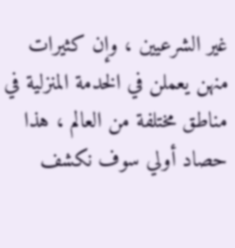غير الشرعيين ، وإن كثيرات منهن يعملن في الخدمة المنزلية في مناطق مختلفة من العالم ، هذا حصاد أولي سوف نكشف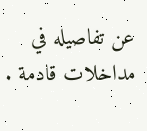عن تفاصيله في مداخلات قادمة .